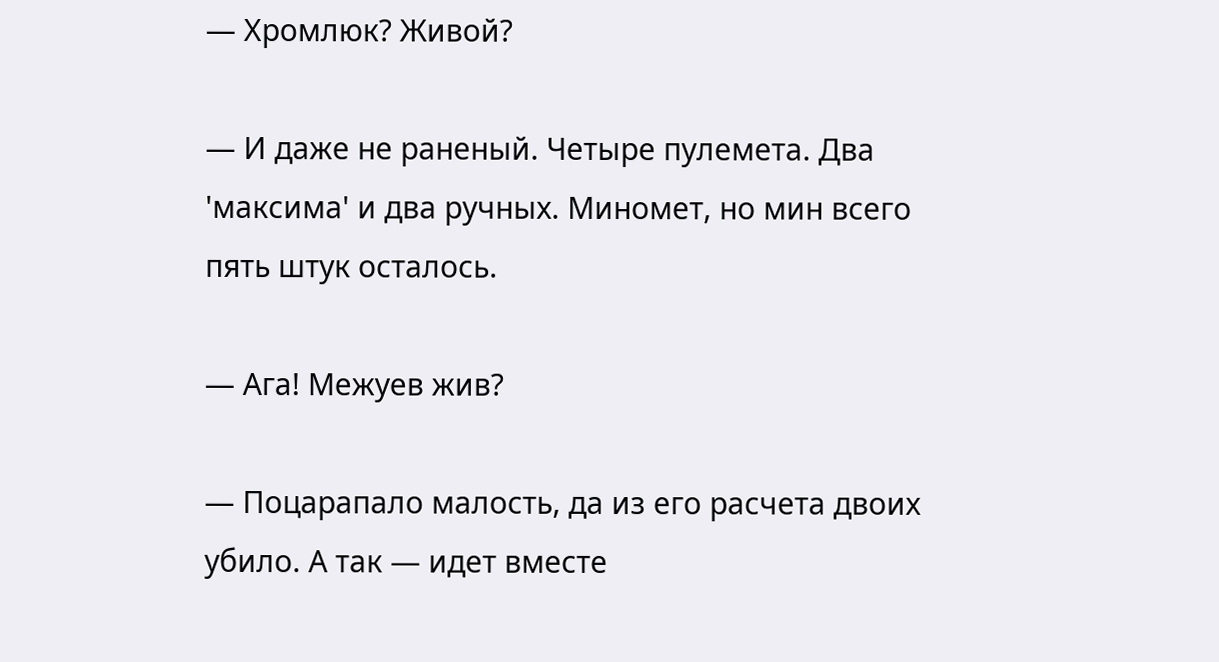— Хромлюк? Живой?

— И даже не раненый. Четыре пулемета. Два 'максима' и два ручных. Миномет, но мин всего пять штук осталось.

— Ага! Межуев жив?

— Поцарапало малость, да из его расчета двоих убило. А так — идет вместе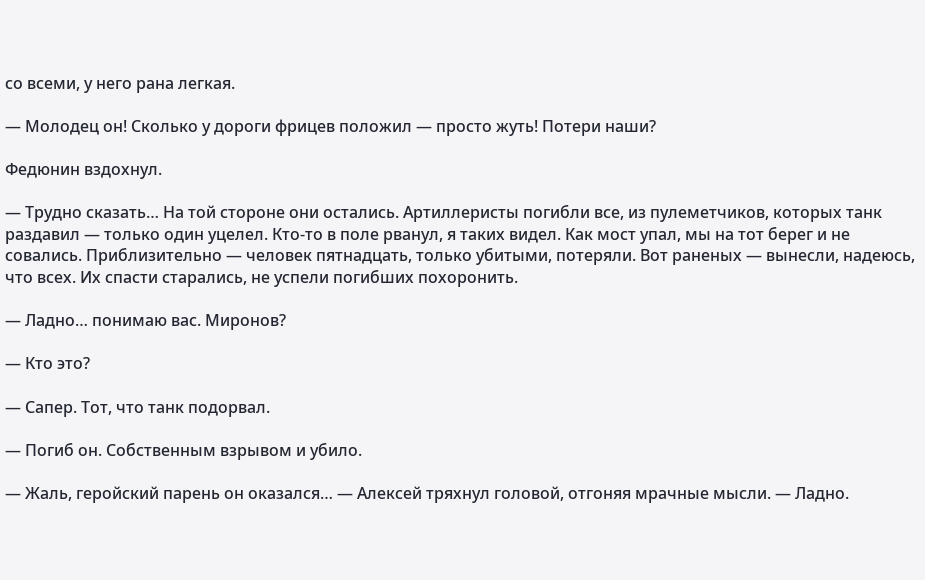со всеми, у него рана легкая.

— Молодец он! Сколько у дороги фрицев положил — просто жуть! Потери наши?

Федюнин вздохнул.

— Трудно сказать… На той стороне они остались. Артиллеристы погибли все, из пулеметчиков, которых танк раздавил — только один уцелел. Кто-то в поле рванул, я таких видел. Как мост упал, мы на тот берег и не совались. Приблизительно — человек пятнадцать, только убитыми, потеряли. Вот раненых — вынесли, надеюсь, что всех. Их спасти старались, не успели погибших похоронить.

— Ладно… понимаю вас. Миронов?

— Кто это?

— Сапер. Тот, что танк подорвал.

— Погиб он. Собственным взрывом и убило.

— Жаль, геройский парень он оказался… — Алексей тряхнул головой, отгоняя мрачные мысли. — Ладно.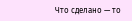Что сделано — то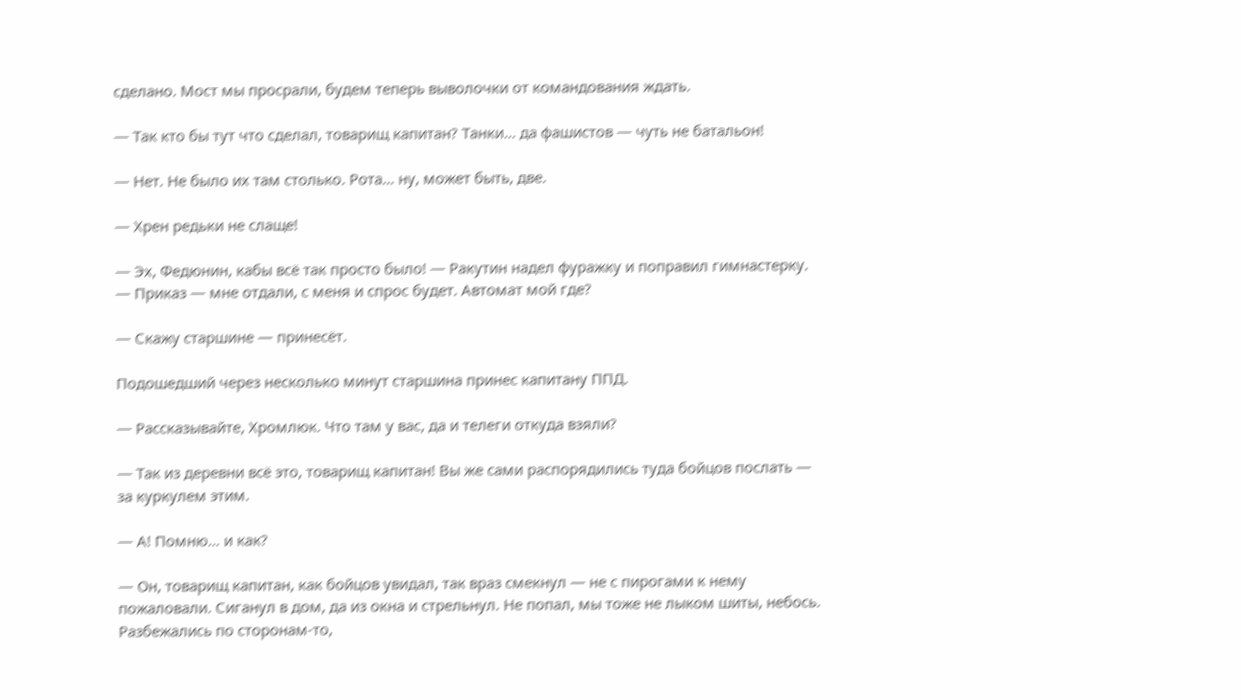сделано. Мост мы просрали, будем теперь выволочки от командования ждать.

— Так кто бы тут что сделал, товарищ капитан? Танки… да фашистов — чуть не батальон!

— Нет. Не было их там столько. Рота… ну, может быть, две.

— Хрен редьки не слаще!

— Эх, Федюнин, кабы всё так просто было! — Ракутин надел фуражку и поправил гимнастерку. — Приказ — мне отдали, с меня и спрос будет. Автомат мой где?

— Скажу старшине — принесёт.

Подошедший через несколько минут старшина принес капитану ППД.

— Рассказывайте, Хромлюк. Что там у вас, да и телеги откуда взяли?

— Так из деревни всё это, товарищ капитан! Вы же сами распорядились туда бойцов послать — за куркулем этим.

— А! Помню… и как?

— Он, товарищ капитан, как бойцов увидал, так враз смекнул — не с пирогами к нему пожаловали. Сиганул в дом, да из окна и стрельнул. Не попал, мы тоже не лыком шиты, небось. Разбежались по сторонам-то,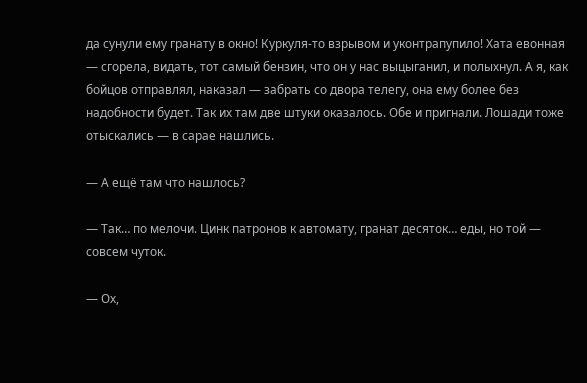да сунули ему гранату в окно! Куркуля-то взрывом и уконтрапупило! Хата евонная — сгорела, видать, тот самый бензин, что он у нас выцыганил, и полыхнул. А я, как бойцов отправлял, наказал — забрать со двора телегу, она ему более без надобности будет. Так их там две штуки оказалось. Обе и пригнали. Лошади тоже отыскались — в сарае нашлись.

— А ещё там что нашлось?

— Так… по мелочи. Цинк патронов к автомату, гранат десяток… еды, но той — совсем чуток.

— Ох,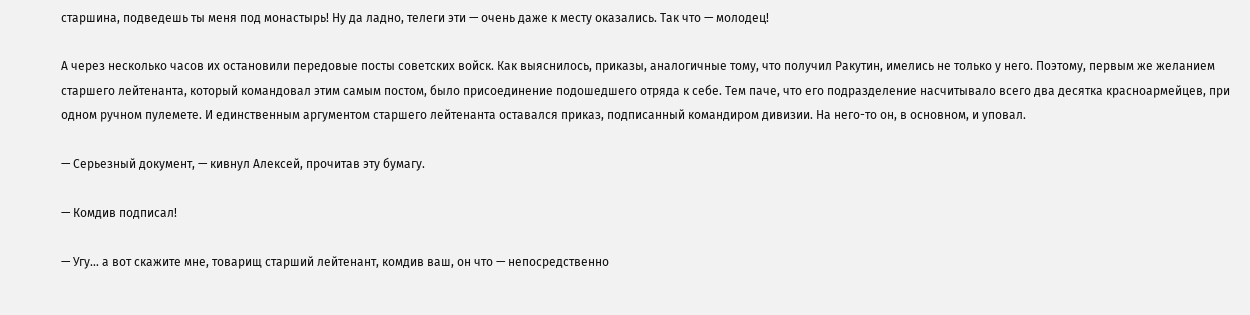старшина, подведешь ты меня под монастырь! Ну да ладно, телеги эти — очень даже к месту оказались. Так что — молодец!

А через несколько часов их остановили передовые посты советских войск. Как выяснилось, приказы, аналогичные тому, что получил Ракутин, имелись не только у него. Поэтому, первым же желанием старшего лейтенанта, который командовал этим самым постом, было присоединение подошедшего отряда к себе. Тем паче, что его подразделение насчитывало всего два десятка красноармейцев, при одном ручном пулемете. И единственным аргументом старшего лейтенанта оставался приказ, подписанный командиром дивизии. На него-то он, в основном, и уповал.

— Серьезный документ, — кивнул Алексей, прочитав эту бумагу.

— Комдив подписал!

— Угу… а вот скажите мне, товарищ старший лейтенант, комдив ваш, он что — непосредственно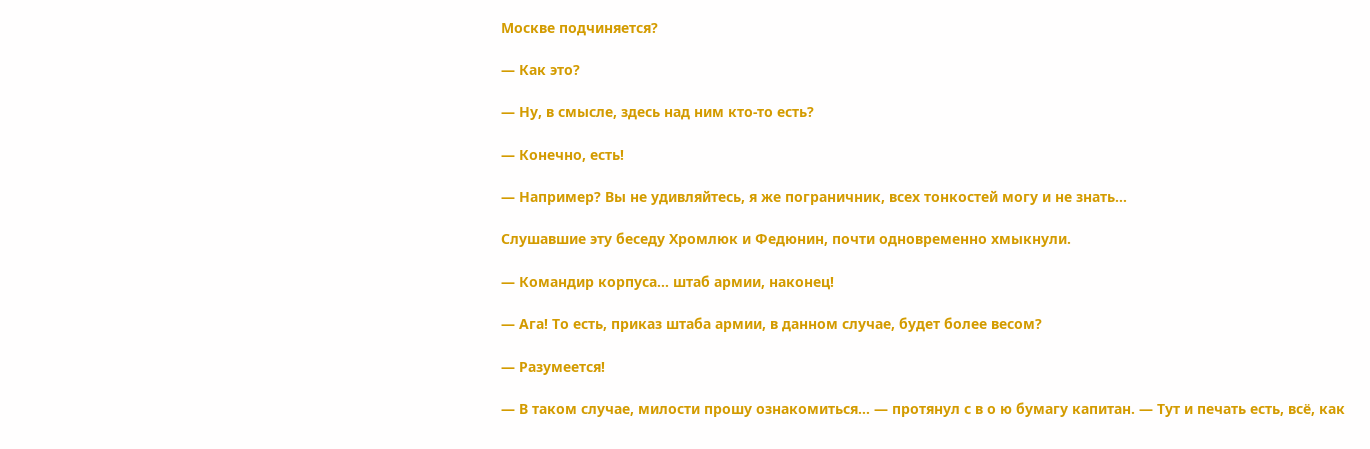Москве подчиняется?

— Как это?

— Ну, в смысле, здесь над ним кто-то есть?

— Конечно, есть!

— Например? Вы не удивляйтесь, я же пограничник, всех тонкостей могу и не знать…

Слушавшие эту беседу Хромлюк и Федюнин, почти одновременно хмыкнули.

— Командир корпуса… штаб армии, наконец!

— Ага! То есть, приказ штаба армии, в данном случае, будет более весом?

— Разумеется!

— В таком случае, милости прошу ознакомиться… — протянул с в о ю бумагу капитан. — Тут и печать есть, всё, как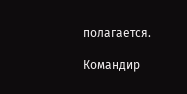полагается.

Командир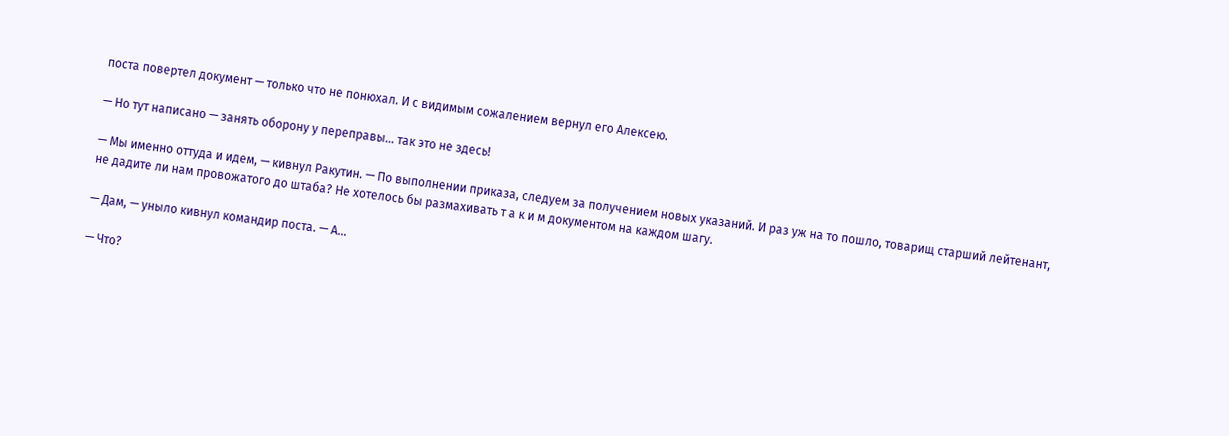поста повертел документ — только что не понюхал. И с видимым сожалением вернул его Алексею.

— Но тут написано — занять оборону у переправы… так это не здесь!

— Мы именно оттуда и идем, — кивнул Ракутин. — По выполнении приказа, следуем за получением новых указаний. И раз уж на то пошло, товарищ старший лейтенант, не дадите ли нам провожатого до штаба? Не хотелось бы размахивать т а к и м документом на каждом шагу.

— Дам, — уныло кивнул командир поста. — А…

— Что?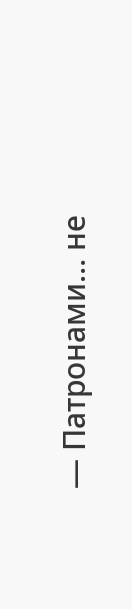— Патронами… не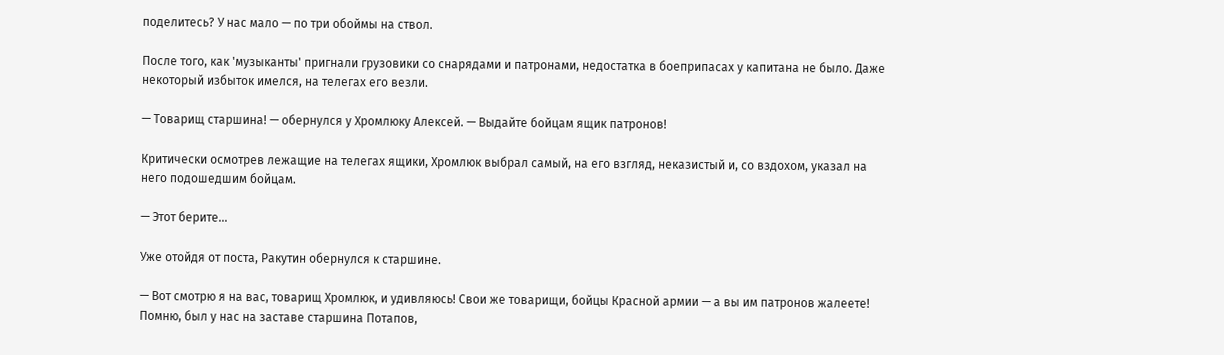поделитесь? У нас мало — по три обоймы на ствол.

После того, как 'музыканты' пригнали грузовики со снарядами и патронами, недостатка в боеприпасах у капитана не было. Даже некоторый избыток имелся, на телегах его везли.

— Товарищ старшина! — обернулся у Хромлюку Алексей. — Выдайте бойцам ящик патронов!

Критически осмотрев лежащие на телегах ящики, Хромлюк выбрал самый, на его взгляд, неказистый и, со вздохом, указал на него подошедшим бойцам.

— Этот берите…

Уже отойдя от поста, Ракутин обернулся к старшине.

— Вот смотрю я на вас, товарищ Хромлюк, и удивляюсь! Свои же товарищи, бойцы Красной армии — а вы им патронов жалеете! Помню, был у нас на заставе старшина Потапов,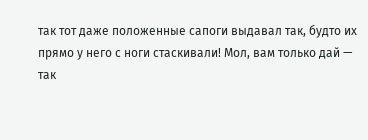так тот даже положенные сапоги выдавал так, будто их прямо у него с ноги стаскивали! Мол, вам только дай — так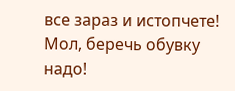все зараз и истопчете! Мол, беречь обувку надо!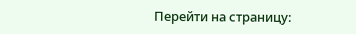Перейти на страницу: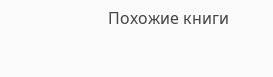Похожие книги